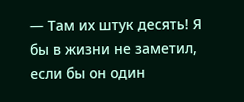— Там их штук десять! Я бы в жизни не заметил, если бы он один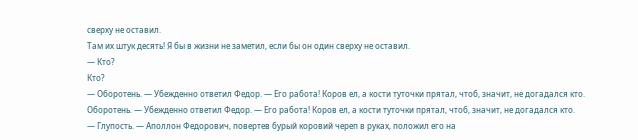сверху не оставил.
Там их штук десять! Я бы в жизни не заметил, если бы он один сверху не оставил.
— Кто?
Кто?
— Оборотень. — Убежденно ответил Федор. — Его работа! Коров ел, а кости туточки прятал, чтоб, значит, не догадался кто.
Оборотень. — Убежденно ответил Федор. — Его работа! Коров ел, а кости туточки прятал, чтоб, значит, не догадался кто.
— Глупость. — Аполлон Федорович, повертев бурый коровий череп в руках, положил его на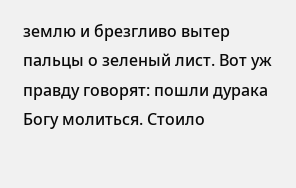землю и брезгливо вытер пальцы о зеленый лист. Вот уж правду говорят: пошли дурака Богу молиться. Стоило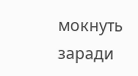мокнуть заради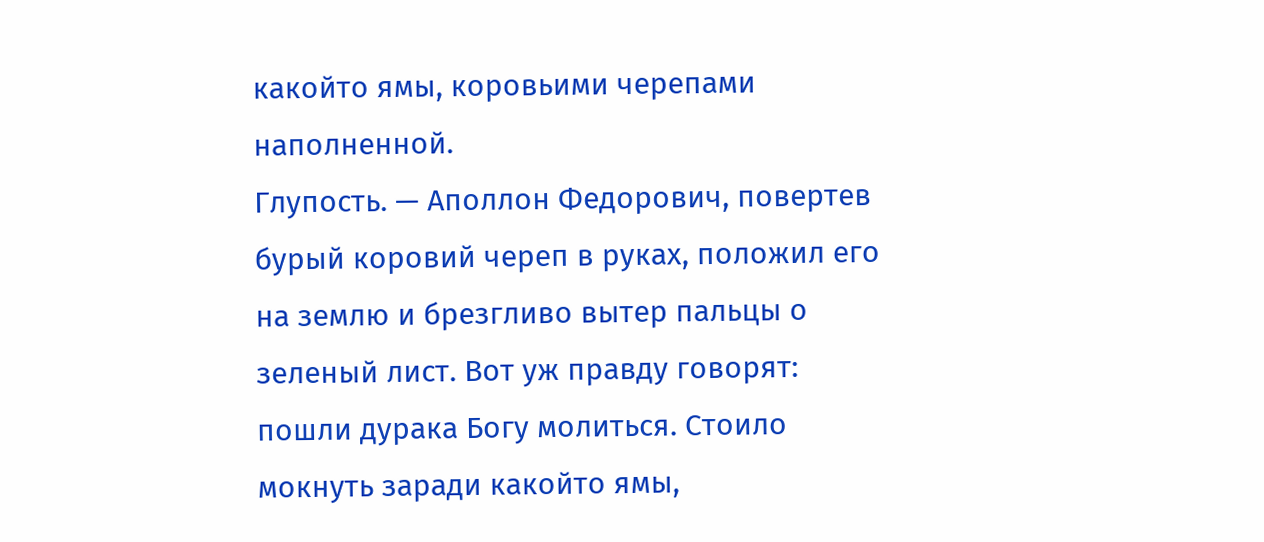какойто ямы, коровьими черепами наполненной.
Глупость. — Аполлон Федорович, повертев бурый коровий череп в руках, положил его на землю и брезгливо вытер пальцы о зеленый лист. Вот уж правду говорят: пошли дурака Богу молиться. Стоило мокнуть заради какойто ямы,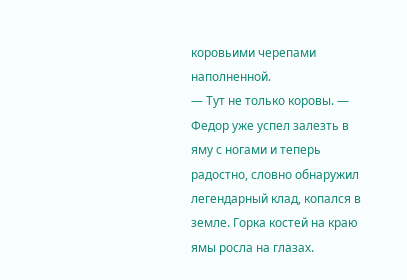коровьими черепами наполненной.
— Тут не только коровы. — Федор уже успел залезть в яму с ногами и теперь радостно, словно обнаружил легендарный клад, копался в земле. Горка костей на краю ямы росла на глазах.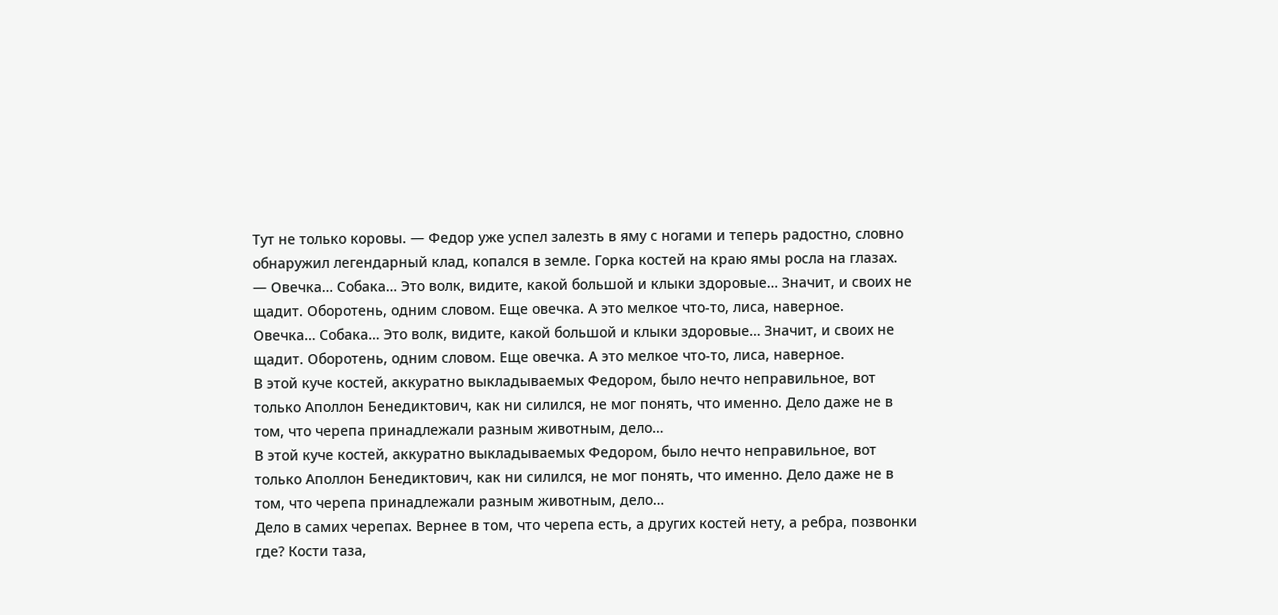Тут не только коровы. — Федор уже успел залезть в яму с ногами и теперь радостно, словно обнаружил легендарный клад, копался в земле. Горка костей на краю ямы росла на глазах.
— Овечка… Собака… Это волк, видите, какой большой и клыки здоровые… Значит, и своих не щадит. Оборотень, одним словом. Еще овечка. А это мелкое что-то, лиса, наверное.
Овечка… Собака… Это волк, видите, какой большой и клыки здоровые… Значит, и своих не щадит. Оборотень, одним словом. Еще овечка. А это мелкое что-то, лиса, наверное.
В этой куче костей, аккуратно выкладываемых Федором, было нечто неправильное, вот только Аполлон Бенедиктович, как ни силился, не мог понять, что именно. Дело даже не в том, что черепа принадлежали разным животным, дело…
В этой куче костей, аккуратно выкладываемых Федором, было нечто неправильное, вот только Аполлон Бенедиктович, как ни силился, не мог понять, что именно. Дело даже не в том, что черепа принадлежали разным животным, дело…
Дело в самих черепах. Вернее в том, что черепа есть, а других костей нету, а ребра, позвонки где? Кости таза,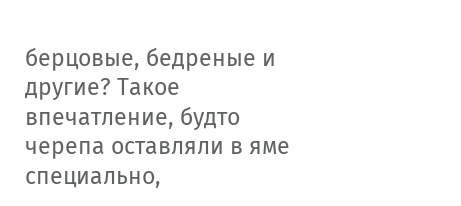берцовые, бедреные и другие? Такое впечатление, будто черепа оставляли в яме специально,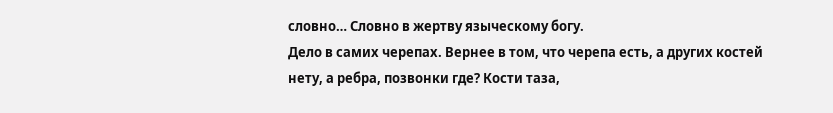словно… Словно в жертву языческому богу.
Дело в самих черепах. Вернее в том, что черепа есть, а других костей нету, а ребра, позвонки где? Кости таза,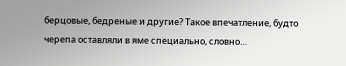берцовые, бедреные и другие? Такое впечатление, будто черепа оставляли в яме специально, словно…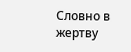Словно в жертву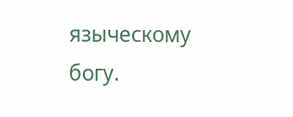языческому богу.